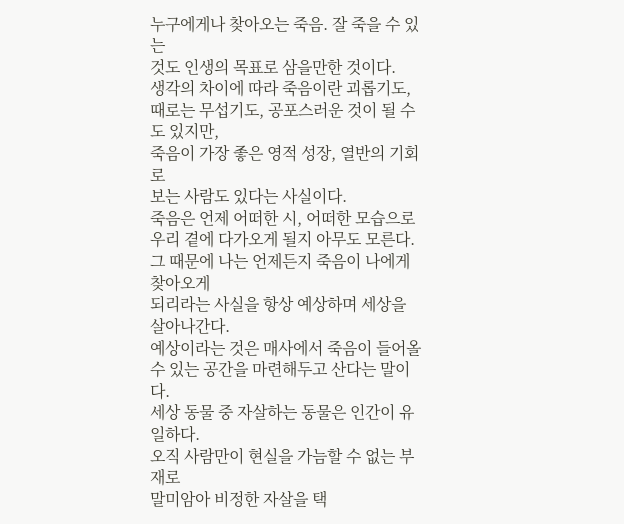누구에게나 찾아오는 죽음. 잘 죽을 수 있는
것도 인생의 목표로 삼을만한 것이다.
생각의 차이에 따라 죽음이란 괴롭기도,
때로는 무섭기도, 공포스러운 것이 될 수도 있지만,
죽음이 가장 좋은 영적 성장, 열반의 기회로
보는 사람도 있다는 사실이다.
죽음은 언제 어떠한 시, 어떠한 모습으로
우리 곁에 다가오게 될지 아무도 모른다.
그 때문에 나는 언제든지 죽음이 나에게 찾아오게
되리라는 사실을 항상 예상하며 세상을 살아나간다.
예상이라는 것은 매사에서 죽음이 들어올
수 있는 공간을 마련해두고 산다는 말이다.
세상 동물 중 자살하는 동물은 인간이 유일하다.
오직 사람만이 현실을 가늠할 수 없는 부재로
말미암아 비정한 자살을 택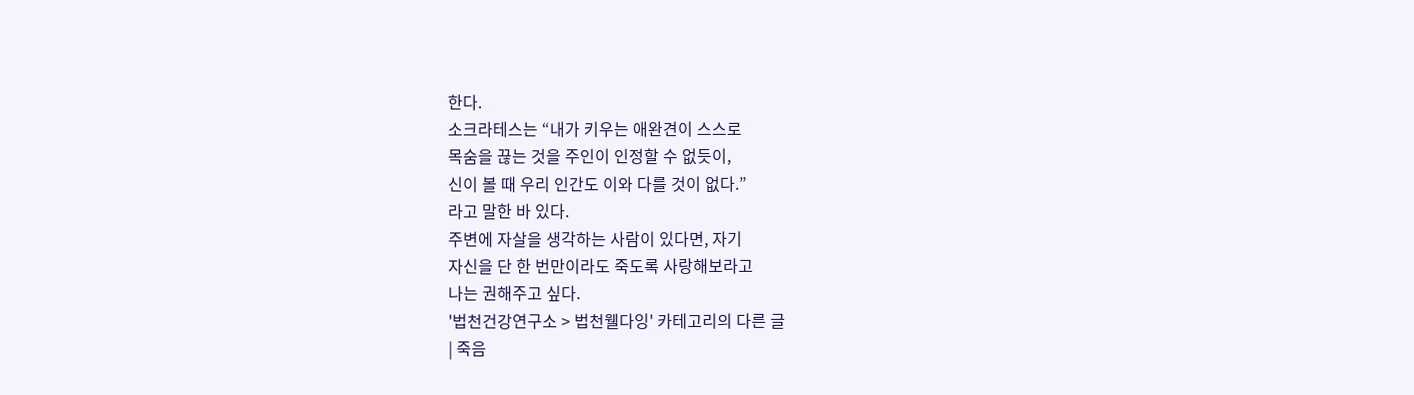한다.
소크라테스는 “내가 키우는 애완견이 스스로
목숨을 끊는 것을 주인이 인정할 수 없듯이,
신이 볼 때 우리 인간도 이와 다를 것이 없다.”
라고 말한 바 있다.
주변에 자살을 생각하는 사람이 있다면, 자기
자신을 단 한 번만이라도 죽도록 사랑해보라고
나는 권해주고 싶다.
'법천건강연구소 > 법천웰다잉' 카테고리의 다른 글
| 죽음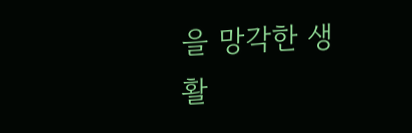을 망각한 생활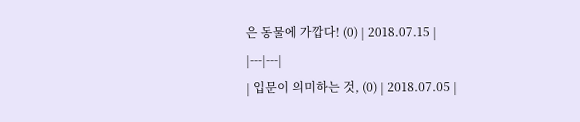은 동물에 가깝다! (0) | 2018.07.15 |
|---|---|
| 입문이 의미하는 것, (0) | 2018.07.05 |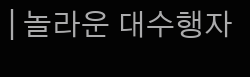| 놀라운 대수행자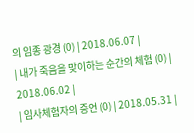의 임종 광경 (0) | 2018.06.07 |
| 내가 죽음을 맞이하는 순간의 체험 (0) | 2018.06.02 |
| 임사체험자의 증언 (0) | 2018.05.31 |